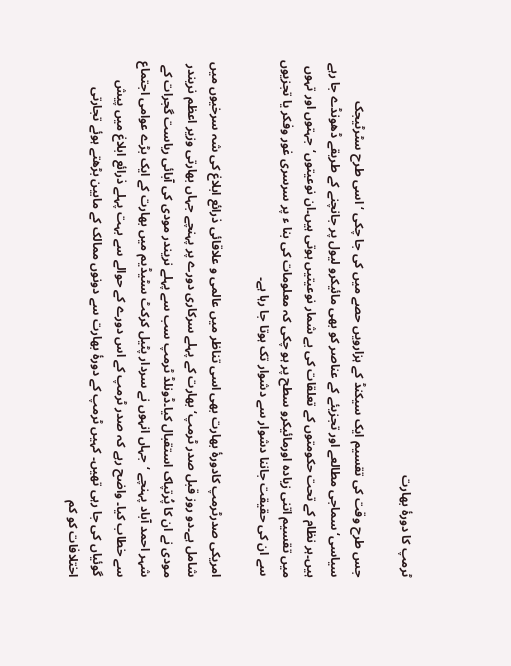ٹرمپ کا دورۂ بھارت

جس طرح وقت کی تقسیم ایک سیکنڈ کے ہزارویں حصے میں کی جا چکی ‘اسی طرح سٹرٹیجک سیاسی‘سماجی مطالعے اور تجزیئے کے عناصر کو بھی مائیکرو لیول پر جانچنے کے طریقے ڈھونڈے جا رہے ہیں۔ہر نظام کے تحت حکومتوں کے تعلقات کی بے شمار نوعیتیں ہوتی ہیں۔ان نوعیتوں‘جہتوں اور تہوں میں تقسیم اتنی زیادہ اورمائیکرو سطح پر ہو چکی کہ معلومات کی بنا ء پر سرسری غور وفکر یا تجزیوں سے ان کی حقیقت جاننا دشوار سے دشوار تک ہوتا جا رہا ہے۔

امریکی صدرٹرمپ کادورۂ بھارت بھی اسی تناظر میں عالمی و علاقائی ذرائع ابلاغ کی شہ سرخیوں میں شامل ہے۔دو روز قبل صدر ٹرمپ‘ بھارت کے پہلے سرکاری دورے پر پہنچے جہاں بھارتی وزیر اعظم نریندر مودی نے ان کا پُرتپاک استقبال کیا۔ڈونلڈ ٹرمپ سب سے پہلے نریندر مودی کی آبائی ریاست گجرات کے شہر احمد آباد پہنچے ‘جہاں انہوں نے سردار پٹیل کرکٹ سٹیڈیم میں بھارت کے ایک بڑے عوامی اجتماع سے خطاب کیا۔ واضح رہے کہ صدر ٹرمپ کے اس دورے کے حوالے سے بہت پہلے ذرائع ابلاغ میں پیش گوئیاں کی جا رہی تھیں۔ کہیں ٹرمپ کے دورۂ بھارت سے دونوں ممالک کے مابین بڑھتے ہوئے تجارتی اختلافات کو کم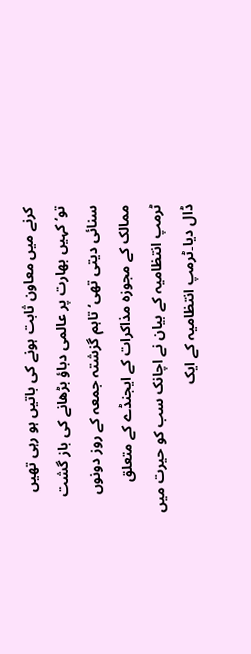کرنے میں معاون ثابت ہونے کی باتیں ہو رہی تھیں تو‘کہیں بھارت پر عالمی دباؤ بڑھانے کی باز گشت سنائی دیتی تھی‘ تاہم گزشتہ جمعہ کے روز دونوں ممالک کے مجوزہ مذاکرات کے ایجنڈے کے متعلق ٹرمپ انتظامیہ کے بیان نے اچانک سب کو حیرت میں ڈال دیا۔ٹرمپ انتظامیہ کے ایک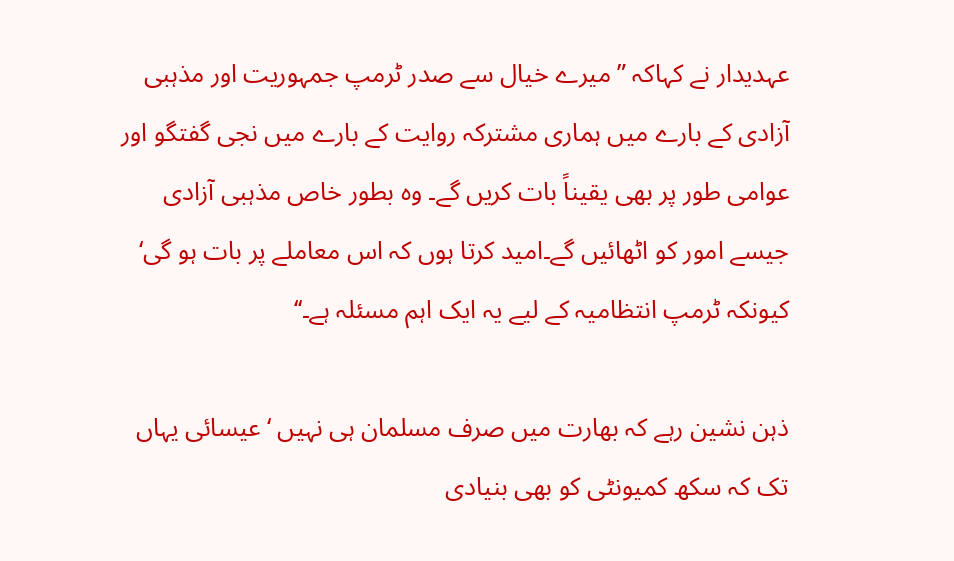عہدیدار نے کہاکہ ”میرے خیال سے صدر ٹرمپ جمہوریت اور مذہبی آزادی کے بارے میں ہماری مشترکہ روایت کے بارے میں نجی گفتگو اور عوامی طور پر بھی یقیناً بات کریں گے۔ وہ بطور خاص مذہبی آزادی جیسے امور کو اٹھائیں گے۔امید کرتا ہوں کہ اس معاملے پر بات ہو گی‘ کیونکہ ٹرمپ انتظامیہ کے لیے یہ ایک اہم مسئلہ ہے۔‘‘

ذہن نشین رہے کہ بھارت میں صرف مسلمان ہی نہیں ‘عیسائی یہاں تک کہ سکھ کمیونٹی کو بھی بنیادی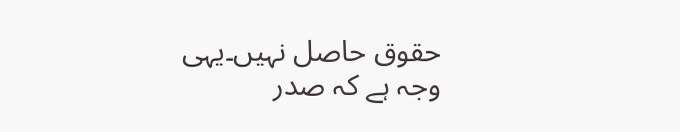حقوق حاصل نہیں۔یہی وجہ ہے کہ صدر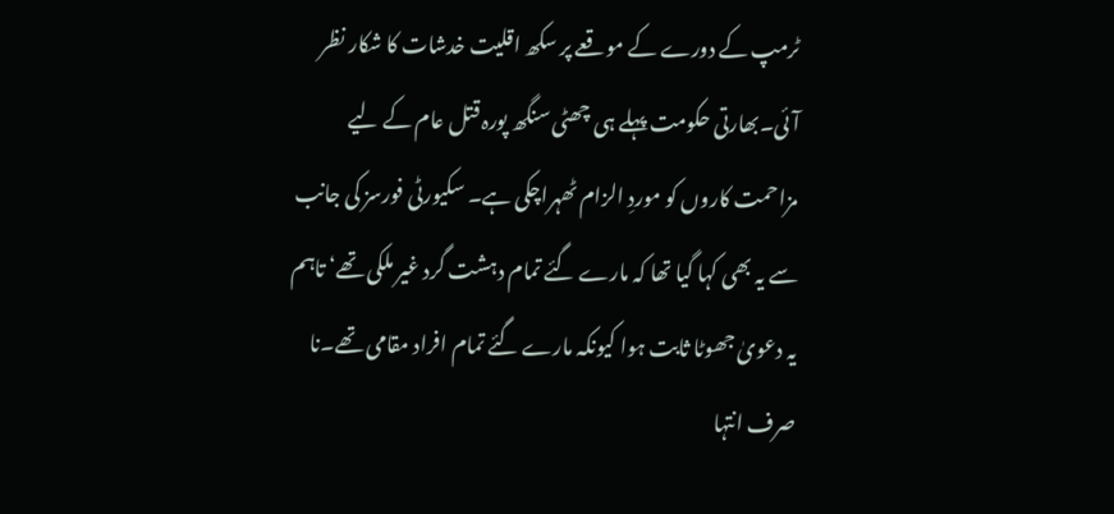ٹرمپ کے دورے کے موقعے پر سکھ اقلیت خدشات کا شکار نظر آئی۔بھارتی حکومت پہلے ہی چھٹی سنگھ پورہ قتل عام کے لیے مزاحمت کاروں کو موردِ الزام ٹھہراچکی ہے۔ سکیورٹی فورسز کی جانب سے یہ بھی کہا گیا تھا کہ مارے گئے تمام دہشت گرد غیر ملکی تھے‘ تاہم یہ دعویٰ جھوٹا ثابت ہوا کیونکہ مارے گئے تمام افراد مقامی تھے۔نا صرف انتہا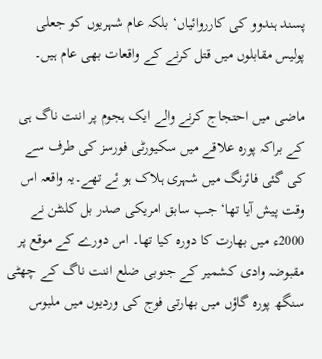پسند ہندوو کی کارروائیاں‘ بلکہ عام شہریوں کو جعلی پولیس مقابلوں میں قتل کرنے کے واقعات بھی عام ہیں۔

ماضی میں احتجاج کرنے والے ایک ہجوم پر اننت ناگ ہی کے براکہ پورہ علاقے میں سکیورٹی فورسز کی طرف سے کی گئی فائرنگ میں شہری ہلاک ہو ئے تھے۔یہ واقعہ اس وقت پیش آیا تھا‘ جب سابق امریکی صدر بل کلنٹن نے 2000ء میں بھارت کا دورہ کیا تھا۔ اس دورے کے موقع پر مقبوضہ وادی کشمیر کے جنوبی ضلع اننت ناگ کے چھٹی سنگھ پورہ گاؤں میں بھارتی فوج کی وردیوں میں ملبوس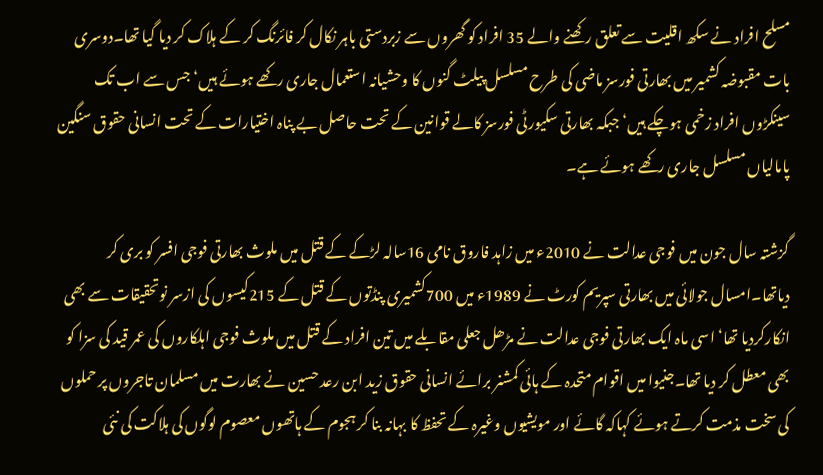مسلح افراد نے سکھ اقلیت سے تعلق رکھنے والے 35 افراد کو گھروں سے زبردستی باہر نکال کر فائرنگ کر کے ہلاک کر دیا گیا تھا۔دوسری بات مقبوضہ کشمیر میں بھارتی فورسز ماضی کی طرح مسلسل پیلٹ گنوں کا وحشیانہ استعمال جاری رکھے ہوئے ہیں‘ جس سے اب تک سینکڑوں افراد زخمی ہوچکے ہیں‘ جبکہ بھارتی سکیورٹی فورسز کالے قوانین کے تحت حاصل بے پناہ اختیارات کے تحت انسانی حقوق سنگین پامالیاں مسلسل جاری رکھے ہوئے ہے۔

گزشتہ سال جون میں فوجی عدالت نے 2010ء میں زاہد فاروق نامی 16سالہ لڑکے کے قتل میں ملوث بھارتی فوجی افسر کو بری کر دیاتھا۔امسال جولائی میں بھارتی سپریم کورٹ نے 1989ء میں 700کشمیری پنڈتوں کے قتل کے 215کیسوں کی ازسر نوتحقیقات سے بھی انکارکردیا تھا‘اسی ماہ ایک بھارتی فوجی عدالت نے مڑھل جعلی مقابلے میں تین افراد کے قتل میں ملوث فوجی اہلکاروں کی عمر قید کی سزا کو بھی معطل کر دیا تھا۔جنیوا میں اقوام متحدہ کے ہائی کمشنر برائے انسانی حقوق زید ابن رعد حسین نے بھارت میں مسلمان تاجروں پر حملوں کی سخت مذمت کرتے ہوئے کہاکہ گائے اور مویشیوں وغیرہ کے تحفظ کا بہانہ بنا کر ہجوم کے ہاتھوں معصوم لوگوں کی ہلاکت کی نئی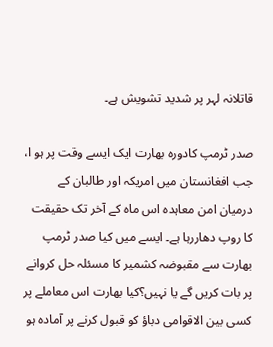قاتلانہ لہر پر شدید تشویش ہے۔

صدر ٹرمپ کادورہ بھارت ایک ایسے وقت پر ہو ا، جب افغانستان میں امریکہ اور طالبان کے درمیان امن معاہدہ اس ماہ کے آخر تک حقیقت کا روپ دھاررہا ہے۔ ایسے میں کیا صدر ٹرمپ بھارت سے مقبوضہ کشمیر کا مسئلہ حل کروانے پر بات کریں گے یا نہیں؟کیا بھارت اس معاملے پر کسی بین الاقوامی دباؤ کو قبول کرنے پر آمادہ ہو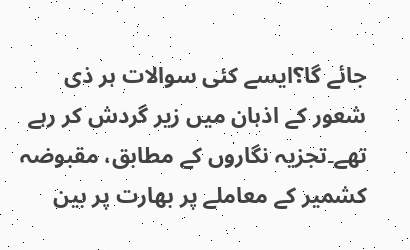جائے گا؟ایسے کئی سوالات ہر ذی شعور کے اذہان میں زیر گردش کر رہے تھے۔تجزیہ نگاروں کے مطابق، مقبوضہ کشمیر کے معاملے پر بھارت پر بین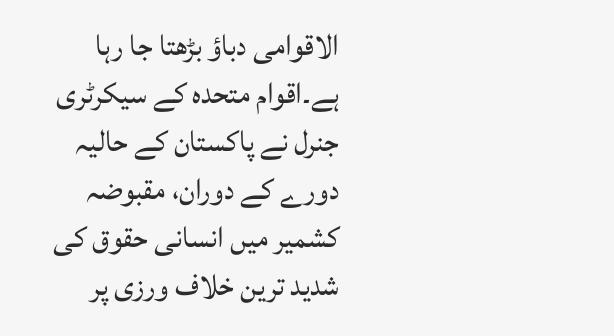الاقوامی دباؤ بڑھتا جا رہا ہے۔اقوام متحدہ کے سیکرٹری جنرل نے پاکستان کے حالیہ دورے کے دوران، مقبوضہ کشمیر میں انسانی حقوق کی شدید ترین خلاف ورزی پر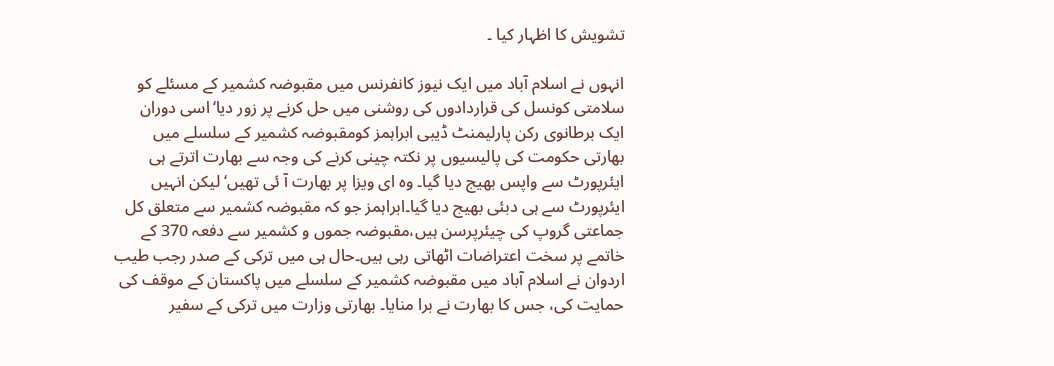تشویش کا اظہار کیا ۔

انہوں نے اسلام آباد میں ایک نیوز کانفرنس میں مقبوضہ کشمیر کے مسئلے کو سلامتی کونسل کی قراردادوں کی روشنی میں حل کرنے پر زور دیا‘اسی دوران ایک برطانوی رکن پارلیمنٹ ڈیبی ابراہمز کومقبوضہ کشمیر کے سلسلے میں بھارتی حکومت کی پالیسیوں پر نکتہ چینی کرنے کی وجہ سے بھارت اترتے ہی ایئرپورٹ سے واپس بھیج دیا گیا۔ وہ ای ویزا پر بھارت آ ئی تھیں‘ لیکن انہیں ایئرپورٹ سے ہی دبئی بھیج دیا گیا۔ابراہمز جو کہ مقبوضہ کشمیر سے متعلق کل جماعتی گروپ کی چیئرپرسن ہیں،مقبوضہ جموں و کشمیر سے دفعہ 370 کے خاتمے پر سخت اعتراضات اٹھاتی رہی ہیں۔حال ہی میں ترکی کے صدر رجب طیب اردوان نے اسلام آباد میں مقبوضہ کشمیر کے سلسلے میں پاکستان کے موقف کی حمایت کی، جس کا بھارت نے برا منایا۔ بھارتی وزارت میں ترکی کے سفیر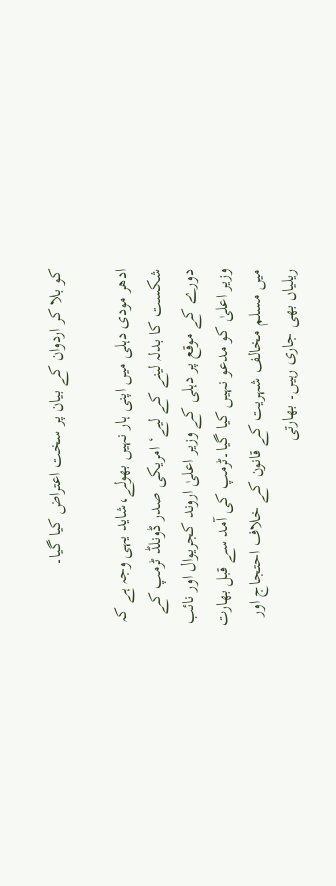کو بلا کر اردوان کے بیان پر سخت اعتراض کیا گیا۔

ادھر مودی دہلی میں اپنی ہار نہیں بھولے،شاید یہی وجہ ہے کہ شکست کا بدلہ لینے کے لیے‘ امریکی صدر ڈونلڈ ٹرمپ کے دورے کے موقع پر دہلی کے وزیر اعلیٰ اروند کجریوال اور نائب وزیر اعلیٰ کو مدعو نہیں کیا گیا۔ٹرمپ کی آمد سے قبل بھارت میں مسلم مخالف شہریت کے قانون کے خلاف احتجاج اور ریلیاں بھی جاری رہیں۔ بھارتی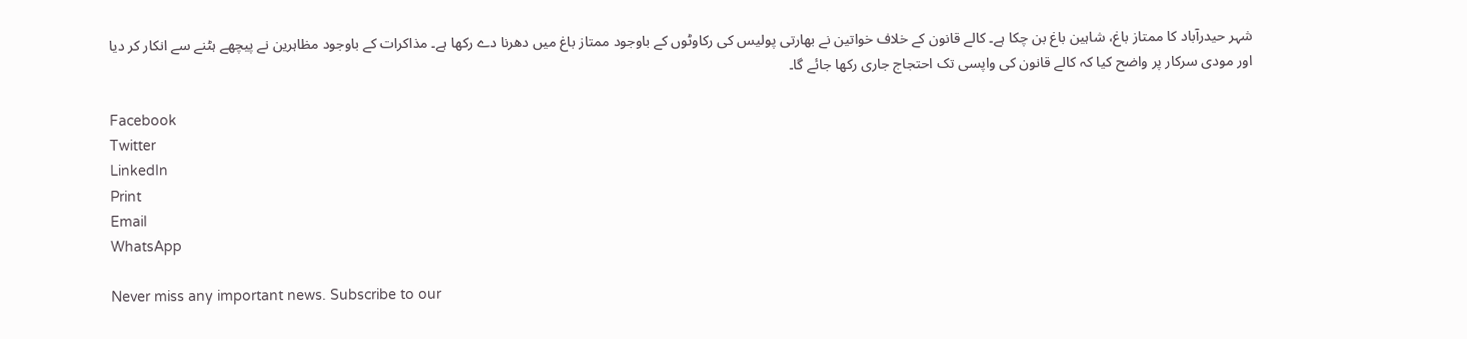شہر حیدرآباد کا ممتاز باغ، شاہین باغ بن چکا ہے۔ کالے قانون کے خلاف خواتین نے بھارتی پولیس کی رکاوٹوں کے باوجود ممتاز باغ میں دھرنا دے رکھا ہے۔ مذاکرات کے باوجود مظاہرین نے پیچھے ہٹنے سے انکار کر دیا اور مودی سرکار پر واضح کیا کہ کالے قانون کی واپسی تک احتجاج جاری رکھا جائے گا۔

Facebook
Twitter
LinkedIn
Print
Email
WhatsApp

Never miss any important news. Subscribe to our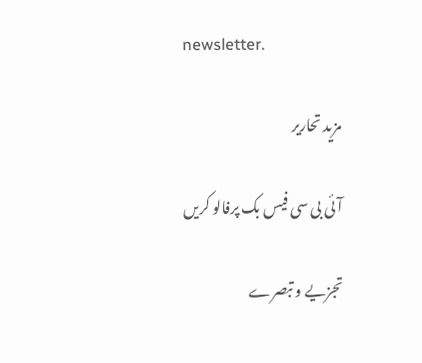newsletter.

مزید تحاریر

آئی بی سی فیس بک پرفالو کریں

تجزیے و تبصرے